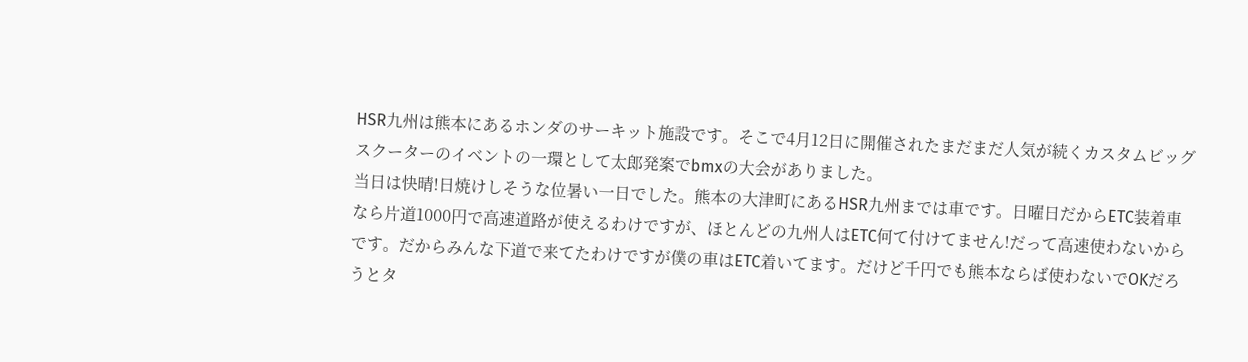HSR九州は熊本にあるホンダのサーキット施設です。そこで4月12日に開催されたまだまだ人気が続くカスタムビッグスクーターのイベントの一環として太郎発案でbmxの大会がありました。
当日は快晴!日焼けしそうな位暑い一日でした。熊本の大津町にあるHSR九州までは車です。日曜日だからETC装着車なら片道1000円で高速道路が使えるわけですが、ほとんどの九州人はETC何て付けてません!だって高速使わないからです。だからみんな下道で来てたわけですが僕の車はETC着いてます。だけど千円でも熊本ならば使わないでOKだろうとタ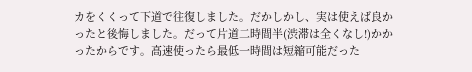カをくくって下道で往復しました。だかしかし、実は使えば良かったと後悔しました。だって片道二時間半(渋滞は全くなし!)かかったからです。高速使ったら最低一時間は短縮可能だった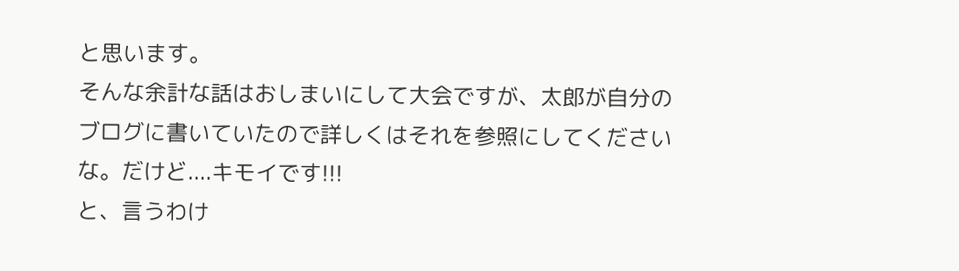と思います。
そんな余計な話はおしまいにして大会ですが、太郎が自分のブログに書いていたので詳しくはそれを参照にしてくださいな。だけど....キモイです!!!
と、言うわけ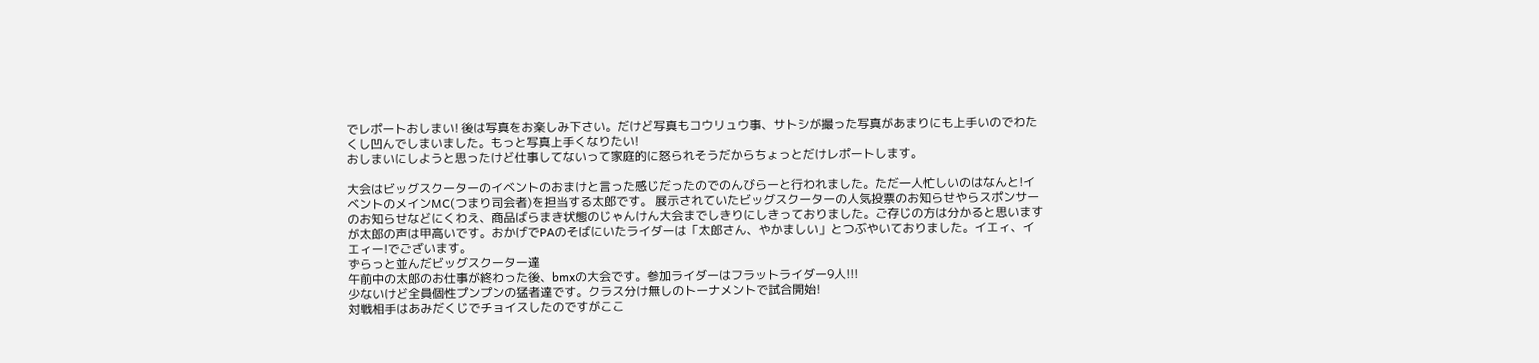でレポートおしまい! 後は写真をお楽しみ下さい。だけど写真もコウリュウ事、サトシが撮った写真があまりにも上手いのでわたくし凹んでしまいました。もっと写真上手くなりたい!
おしまいにしようと思ったけど仕事してないって家庭的に怒られそうだからちょっとだけレポートします。

大会はビッグスクーターのイベントのおまけと言った感じだったのでのんびらーと行われました。ただ一人忙しいのはなんと!イベントのメインMC(つまり司会者)を担当する太郎です。 展示されていたビッグスクーターの人気投票のお知らせやらスポンサーのお知らせなどにくわえ、商品ばらまき状態のじゃんけん大会までしきりにしきっておりました。ご存じの方は分かると思いますが太郎の声は甲高いです。おかげでPAのそばにいたライダーは「太郎さん、やかましい」とつぶやいておりました。イエィ、イエィー!でございます。
ずらっと並んだビッグスクーター達
午前中の太郎のお仕事が終わった後、bmxの大会です。参加ライダーはフラットライダー9人!!!
少ないけど全員個性プンプンの猛者達です。クラス分け無しのトーナメントで試合開始!
対戦相手はあみだくじでチョイスしたのですがここ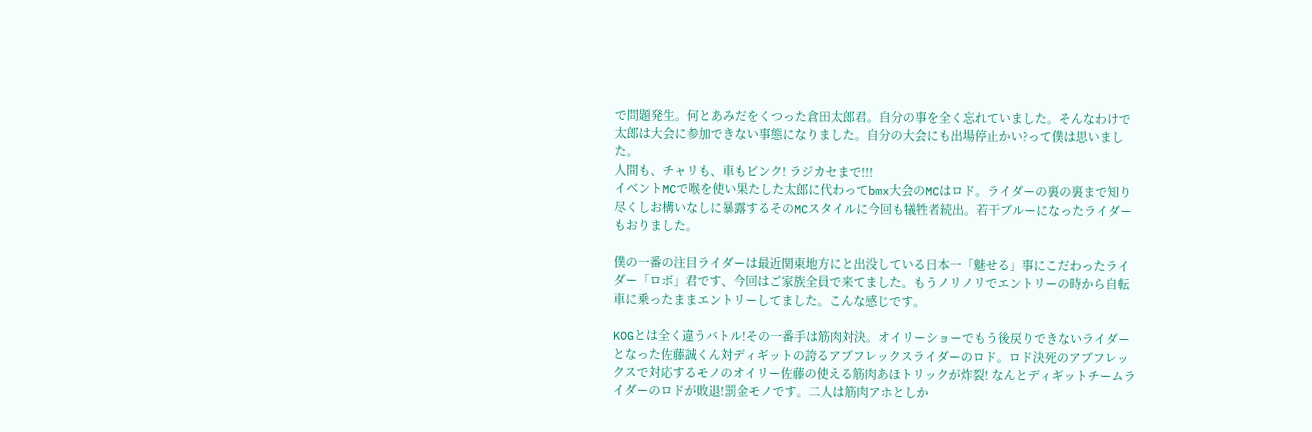で問題発生。何とあみだをくつった倉田太郎君。自分の事を全く忘れていました。そんなわけで太郎は大会に参加できない事態になりました。自分の大会にも出場停止かい?って僕は思いました。
人間も、チャリも、車もピンク! ラジカセまで!!!
イベントMCで喉を使い果たした太郎に代わってbmx大会のMCはロド。ライダーの裏の裏まで知り尽くしお構いなしに暴露するそのMCスタイルに今回も犠牲者続出。若干ブルーになったライダーもおりました。

僕の一番の注目ライダーは最近関東地方にと出没している日本一「魅せる」事にこだわったライダー「ロボ」君です、今回はご家族全員で来てました。もうノリノリでエントリーの時から自転車に乗ったままエントリーしてました。こんな感じです。

KOGとは全く違うバトル!その一番手は筋肉対決。オイリーショーでもう後戻りできないライダーとなった佐藤誠くん対ディギットの誇るアブフレックスライダーのロド。ロド決死のアブフレックスで対応するモノのオイリー佐藤の使える筋肉あほトリックが炸裂! なんとディギットチームライダーのロドが敗退!罰金モノです。二人は筋肉アホとしか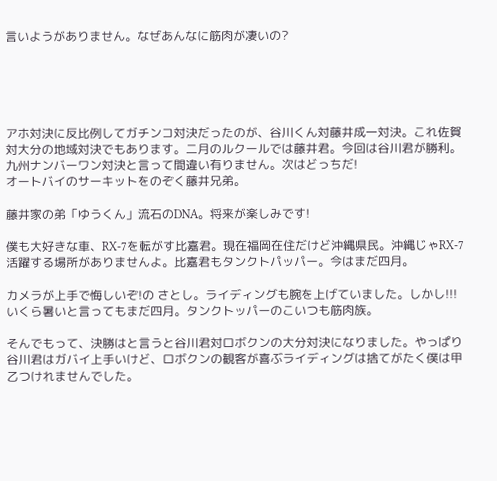言いようがありません。なぜあんなに筋肉が凄いの?





アホ対決に反比例してガチンコ対決だったのが、谷川くん対藤井成一対決。これ佐賀対大分の地域対決でもあります。二月のルクールでは藤井君。今回は谷川君が勝利。九州ナンバーワン対決と言って間違い有りません。次はどっちだ!
オートバイのサーキットをのぞく藤井兄弟。

藤井家の弟「ゆうくん」流石のDNA。将来が楽しみです!

僕も大好きな車、RX-7を転がす比嘉君。現在福岡在住だけど沖縄県民。沖縄じゃRX-7活躍する場所がありませんよ。比嘉君もタンクトパッパー。今はまだ四月。

カメラが上手で悔しいぞ!の さとし。ライディングも腕を上げていました。しかし!!!
いくら暑いと言ってもまだ四月。タンクトッパーのこいつも筋肉族。

そんでもって、決勝はと言うと谷川君対ロボクンの大分対決になりました。やっぱり谷川君はガバイ上手いけど、ロボクンの観客が喜ぶライディングは捨てがたく僕は甲乙つけれませんでした。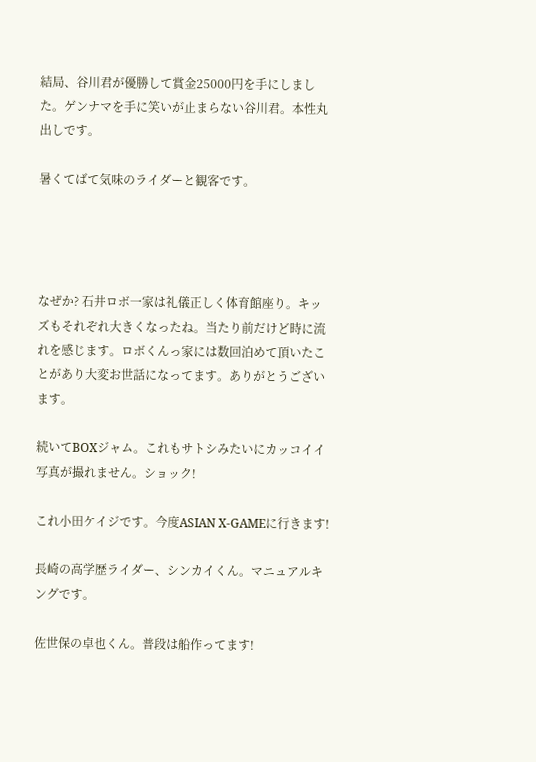結局、谷川君が優勝して賞金25000円を手にしました。ゲンナマを手に笑いが止まらない谷川君。本性丸出しです。

暑くてばて気味のライダーと観客です。




なぜか? 石井ロボ一家は礼儀正しく体育館座り。キッズもそれぞれ大きくなったね。当たり前だけど時に流れを感じます。ロボくんっ家には数回泊めて頂いたことがあり大変お世話になってます。ありがとうございます。

続いてBOXジャム。これもサトシみたいにカッコイイ写真が撮れません。ショック!

これ小田ケイジです。今度ASIAN X-GAMEに行きます!

長崎の高学歴ライダー、シンカイくん。マニュアルキングです。

佐世保の卓也くん。普段は船作ってます!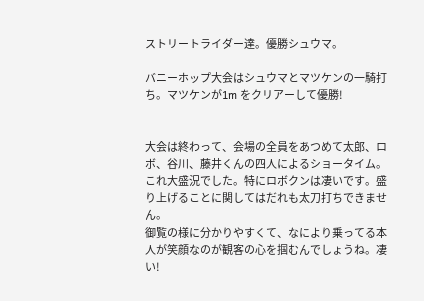ストリートライダー達。優勝シュウマ。

バニーホップ大会はシュウマとマツケンの一騎打ち。マツケンが1m をクリアーして優勝!


大会は終わって、会場の全員をあつめて太郎、ロボ、谷川、藤井くんの四人によるショータイム。これ大盛況でした。特にロボクンは凄いです。盛り上げることに関してはだれも太刀打ちできません。
御覧の様に分かりやすくて、なにより乗ってる本人が笑顔なのが観客の心を掴むんでしょうね。凄い!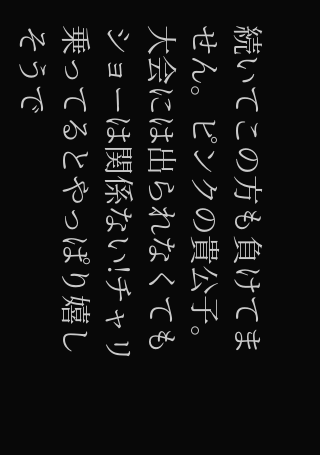続いてこの方も負けてません。ピンクの貴公子。大会には出られなくてもショーは関係ない!チャリ乗ってるとやっぱり嬉しそうで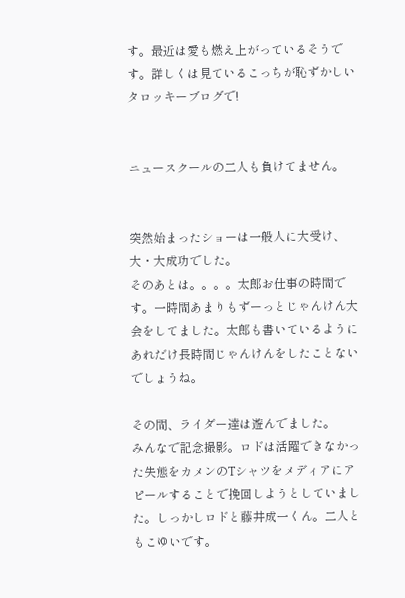す。最近は愛も燃え上がっているそうです。詳しくは見ているこっちが恥ずかしいタロッキーブログで!


ニュースクールの二人も負けてません。


突然始まったショーは一般人に大受け、大・大成功でした。
そのあとは。。。。太郎お仕事の時間です。一時間あまりもずーっとじゃんけん大会をしてました。太郎も書いているようにあれだけ長時間じゃんけんをしたことないでしょうね。

その間、ライダー達は遊んでました。
みんなで記念撮影。ロドは活躍できなかった失態をカメンのTシャツをメディアにアピールすることで挽回しようとしていました。しっかしロドと藤井成一くん。二人ともこゆいです。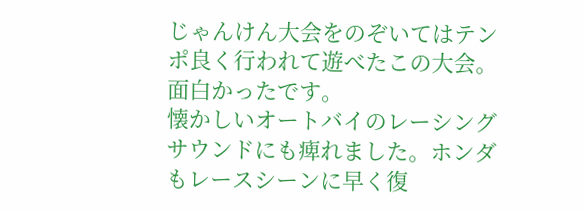じゃんけん大会をのぞいてはテンポ良く行われて遊べたこの大会。面白かったです。
懐かしいオートバイのレーシングサウンドにも痺れました。ホンダもレースシーンに早く復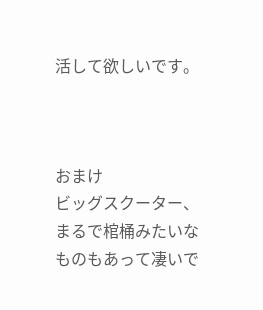活して欲しいです。



おまけ
ビッグスクーター、まるで棺桶みたいなものもあって凄いで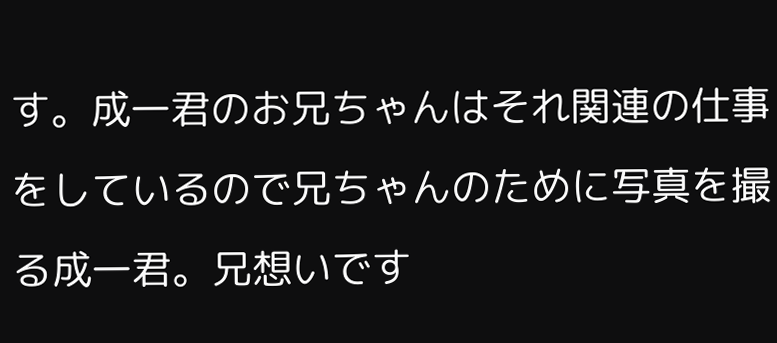す。成一君のお兄ちゃんはそれ関連の仕事をしているので兄ちゃんのために写真を撮る成一君。兄想いです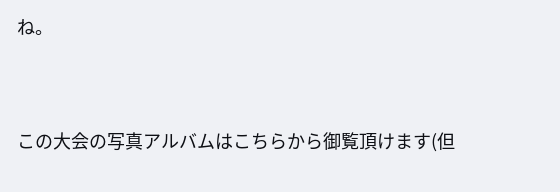ね。


この大会の写真アルバムはこちらから御覧頂けます(但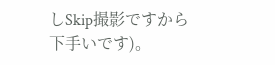しSkip撮影ですから下手いです)。